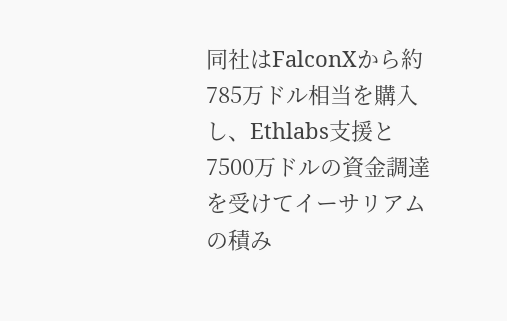同社はFalconXから約785万ドル相当を購入し、Ethlabs支援と7500万ドルの資金調達を受けてイーサリアムの積み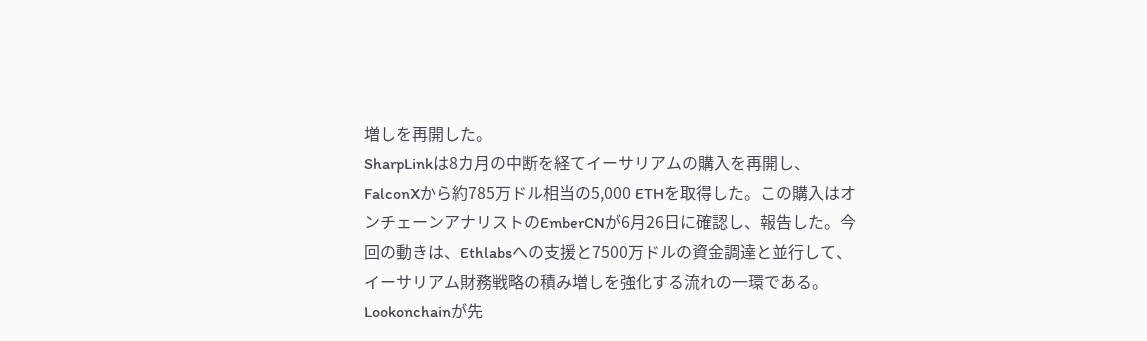増しを再開した。
SharpLinkは8カ月の中断を経てイーサリアムの購入を再開し、FalconXから約785万ドル相当の5,000 ETHを取得した。この購入はオンチェーンアナリストのEmberCNが6月26日に確認し、報告した。今回の動きは、Ethlabsへの支援と7500万ドルの資金調達と並行して、イーサリアム財務戦略の積み増しを強化する流れの一環である。Lookonchainが先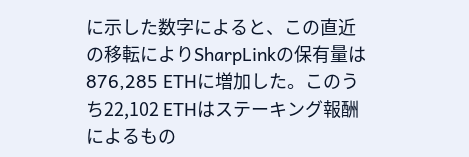に示した数字によると、この直近の移転によりSharpLinkの保有量は876,285 ETHに増加した。このうち22,102 ETHはステーキング報酬によるもの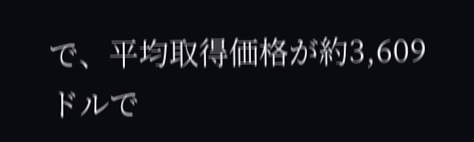で、平均取得価格が約3,609ドルで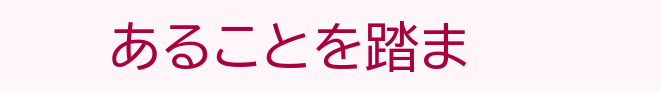あることを踏ま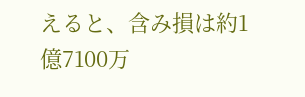えると、含み損は約1億7100万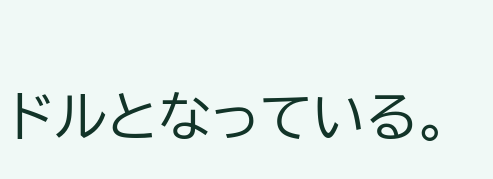ドルとなっている。